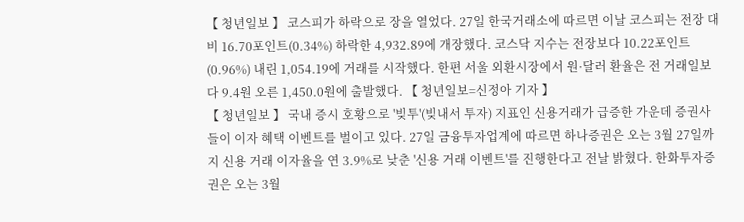【 청년일보 】 코스피가 하락으로 장을 열었다. 27일 한국거래소에 따르면 이날 코스피는 전장 대비 16.70포인트(0.34%) 하락한 4,932.89에 개장했다. 코스닥 지수는 전장보다 10.22포인트(0.96%) 내린 1,054.19에 거래를 시작했다. 한편 서울 외환시장에서 원·달러 환율은 전 거래일보다 9.4원 오른 1,450.0원에 출발했다. 【 청년일보=신정아 기자 】
【 청년일보 】 국내 증시 호황으로 '빚투'(빚내서 투자) 지표인 신용거래가 급증한 가운데 증권사들이 이자 혜택 이벤트를 벌이고 있다. 27일 금융투자업계에 따르면 하나증권은 오는 3월 27일까지 신용 거래 이자율을 연 3.9%로 낮춘 '신용 거래 이벤트'를 진행한다고 전날 밝혔다. 한화투자증권은 오는 3월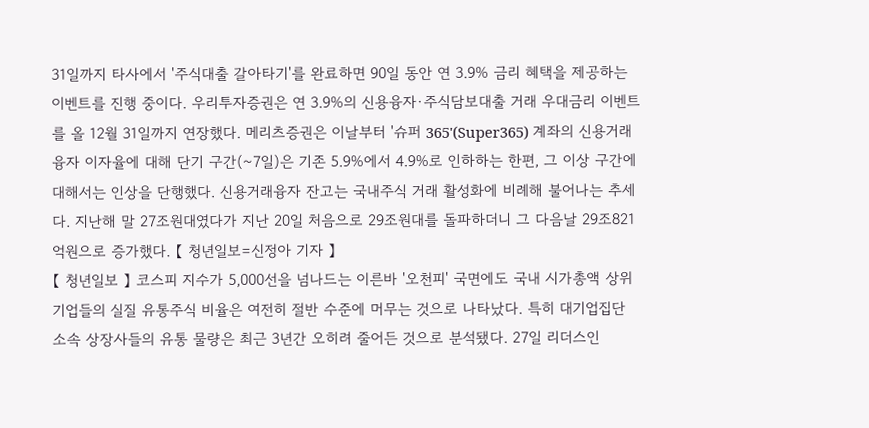31일까지 타사에서 '주식대출 갈아타기'를 완료하면 90일 동안 연 3.9% 금리 혜택을 제공하는 이벤트를 진행 중이다. 우리투자증권은 연 3.9%의 신용융자·주식담보대출 거래 우대금리 이벤트를 올 12월 31일까지 연장했다. 메리츠증권은 이날부터 '슈퍼 365'(Super365) 계좌의 신용거래융자 이자율에 대해 단기 구간(~7일)은 기존 5.9%에서 4.9%로 인하하는 한편, 그 이상 구간에 대해서는 인상을 단행했다. 신용거래융자 잔고는 국내주식 거래 활성화에 비례해 불어나는 추세다. 지난해 말 27조원대였다가 지난 20일 처음으로 29조원대를 돌파하더니 그 다음날 29조821억원으로 증가했다. 【 청년일보=신정아 기자 】
【 청년일보 】 코스피 지수가 5,000선을 넘나드는 이른바 '오천피' 국면에도 국내 시가총액 상위 기업들의 실질 유통주식 비율은 여전히 절반 수준에 머무는 것으로 나타났다. 특히 대기업집단 소속 상장사들의 유통 물량은 최근 3년간 오히려 줄어든 것으로 분석됐다. 27일 리더스인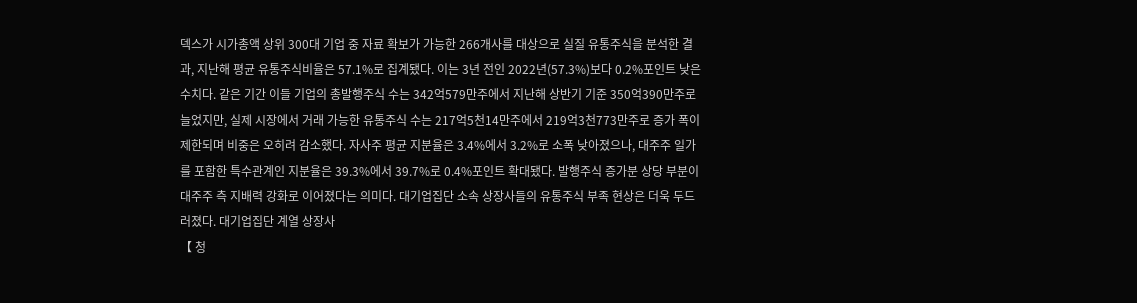덱스가 시가총액 상위 300대 기업 중 자료 확보가 가능한 266개사를 대상으로 실질 유통주식을 분석한 결과, 지난해 평균 유통주식비율은 57.1%로 집계됐다. 이는 3년 전인 2022년(57.3%)보다 0.2%포인트 낮은 수치다. 같은 기간 이들 기업의 총발행주식 수는 342억579만주에서 지난해 상반기 기준 350억390만주로 늘었지만, 실제 시장에서 거래 가능한 유통주식 수는 217억5천14만주에서 219억3천773만주로 증가 폭이 제한되며 비중은 오히려 감소했다. 자사주 평균 지분율은 3.4%에서 3.2%로 소폭 낮아졌으나, 대주주 일가를 포함한 특수관계인 지분율은 39.3%에서 39.7%로 0.4%포인트 확대됐다. 발행주식 증가분 상당 부분이 대주주 측 지배력 강화로 이어졌다는 의미다. 대기업집단 소속 상장사들의 유통주식 부족 현상은 더욱 두드러졌다. 대기업집단 계열 상장사
【 청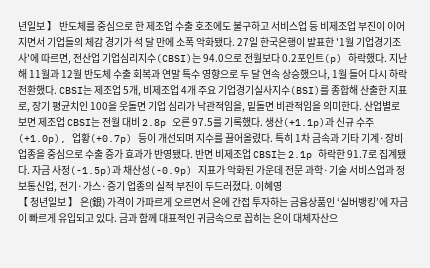년일보 】 반도체를 중심으로 한 제조업 수출 호조에도 불구하고 서비스업 등 비제조업 부진이 이어지면서 기업들의 체감 경기가 석 달 만에 소폭 악화됐다. 27일 한국은행이 발표한 '1월 기업경기조사'에 따르면, 전산업 기업심리지수(CBSI)는 94.0으로 전월보다 0.2포인트(p) 하락했다. 지난해 11월과 12월 반도체 수출 회복과 연말 특수 영향으로 두 달 연속 상승했으나, 1월 들어 다시 하락 전환했다. CBSI는 제조업 5개, 비제조업 4개 주요 기업경기실사지수(BSI)를 종합해 산출한 지표로, 장기 평균치인 100을 웃돌면 기업 심리가 낙관적임을, 밑돌면 비관적임을 의미한다. 산업별로 보면 제조업 CBSI는 전월 대비 2.8p 오른 97.5를 기록했다. 생산(+1.1p)과 신규 수주(+1.0p), 업황(+0.7p) 등이 개선되며 지수를 끌어올렸다. 특히 1차 금속과 기타 기계·장비 업종을 중심으로 수출 증가 효과가 반영됐다. 반면 비제조업 CBSI는 2.1p 하락한 91.7로 집계됐다. 자금 사정(-1.5p)과 채산성(-0.9p) 지표가 악화된 가운데 전문 과학·기술 서비스업과 정보통신업, 전기·가스·증기 업종의 실적 부진이 두드러졌다. 이혜영
【 청년일보 】 은(銀) 가격이 가파르게 오르면서 은에 간접 투자하는 금융상품인 ‘실버뱅킹’에 자금이 빠르게 유입되고 있다. 금과 함께 대표적인 귀금속으로 꼽히는 은이 대체자산으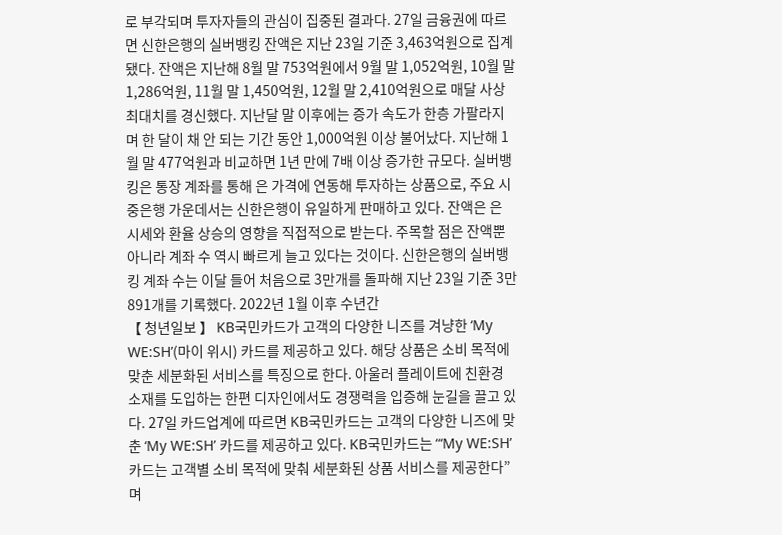로 부각되며 투자자들의 관심이 집중된 결과다. 27일 금융권에 따르면 신한은행의 실버뱅킹 잔액은 지난 23일 기준 3,463억원으로 집계됐다. 잔액은 지난해 8월 말 753억원에서 9월 말 1,052억원, 10월 말 1,286억원, 11월 말 1,450억원, 12월 말 2,410억원으로 매달 사상 최대치를 경신했다. 지난달 말 이후에는 증가 속도가 한층 가팔라지며 한 달이 채 안 되는 기간 동안 1,000억원 이상 불어났다. 지난해 1월 말 477억원과 비교하면 1년 만에 7배 이상 증가한 규모다. 실버뱅킹은 통장 계좌를 통해 은 가격에 연동해 투자하는 상품으로, 주요 시중은행 가운데서는 신한은행이 유일하게 판매하고 있다. 잔액은 은 시세와 환율 상승의 영향을 직접적으로 받는다. 주목할 점은 잔액뿐 아니라 계좌 수 역시 빠르게 늘고 있다는 것이다. 신한은행의 실버뱅킹 계좌 수는 이달 들어 처음으로 3만개를 돌파해 지난 23일 기준 3만891개를 기록했다. 2022년 1월 이후 수년간
【 청년일보 】 KB국민카드가 고객의 다양한 니즈를 겨냥한 ‘My WE:SH’(마이 위시) 카드를 제공하고 있다. 해당 상품은 소비 목적에 맞춘 세분화된 서비스를 특징으로 한다. 아울러 플레이트에 친환경 소재를 도입하는 한편 디자인에서도 경쟁력을 입증해 눈길을 끌고 있다. 27일 카드업계에 따르면 KB국민카드는 고객의 다양한 니즈에 맞춘 ‘My WE:SH’ 카드를 제공하고 있다. KB국민카드는 “‘My WE:SH’ 카드는 고객별 소비 목적에 맞춰 세분화된 상품 서비스를 제공한다”며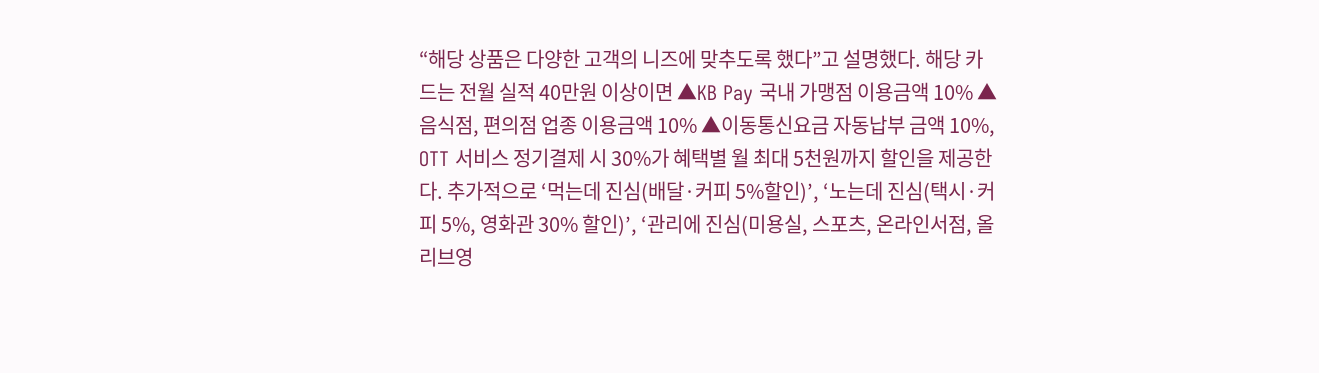“해당 상품은 다양한 고객의 니즈에 맞추도록 했다”고 설명했다. 해당 카드는 전월 실적 40만원 이상이면 ▲KB Pay 국내 가맹점 이용금액 10% ▲음식점, 편의점 업종 이용금액 10% ▲이동통신요금 자동납부 금액 10%, OTT 서비스 정기결제 시 30%가 혜택별 월 최대 5천원까지 할인을 제공한다. 추가적으로 ‘먹는데 진심(배달·커피 5%할인)’, ‘노는데 진심(택시·커피 5%, 영화관 30% 할인)’, ‘관리에 진심(미용실, 스포츠, 온라인서점, 올리브영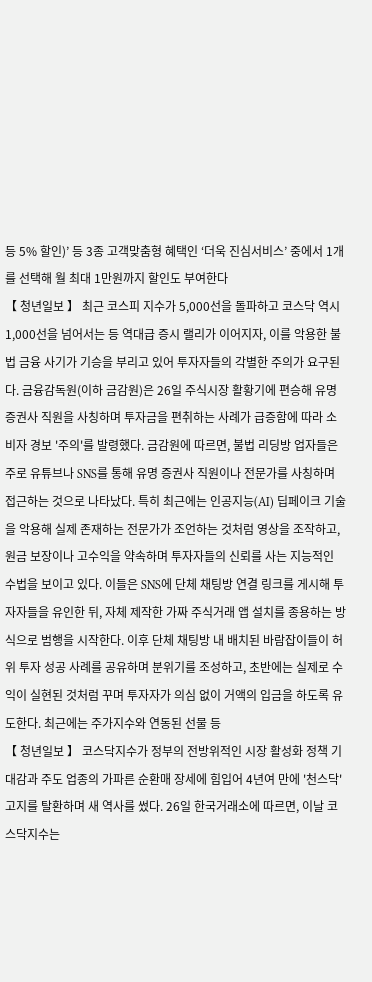등 5% 할인)’ 등 3종 고객맞춤형 혜택인 ‘더욱 진심서비스’ 중에서 1개를 선택해 월 최대 1만원까지 할인도 부여한다
【 청년일보 】 최근 코스피 지수가 5,000선을 돌파하고 코스닥 역시 1,000선을 넘어서는 등 역대급 증시 랠리가 이어지자, 이를 악용한 불법 금융 사기가 기승을 부리고 있어 투자자들의 각별한 주의가 요구된다. 금융감독원(이하 금감원)은 26일 주식시장 활황기에 편승해 유명 증권사 직원을 사칭하며 투자금을 편취하는 사례가 급증함에 따라 소비자 경보 '주의'를 발령했다. 금감원에 따르면, 불법 리딩방 업자들은 주로 유튜브나 SNS를 통해 유명 증권사 직원이나 전문가를 사칭하며 접근하는 것으로 나타났다. 특히 최근에는 인공지능(AI) 딥페이크 기술을 악용해 실제 존재하는 전문가가 조언하는 것처럼 영상을 조작하고, 원금 보장이나 고수익을 약속하며 투자자들의 신뢰를 사는 지능적인 수법을 보이고 있다. 이들은 SNS에 단체 채팅방 연결 링크를 게시해 투자자들을 유인한 뒤, 자체 제작한 가짜 주식거래 앱 설치를 종용하는 방식으로 범행을 시작한다. 이후 단체 채팅방 내 배치된 바람잡이들이 허위 투자 성공 사례를 공유하며 분위기를 조성하고, 초반에는 실제로 수익이 실현된 것처럼 꾸며 투자자가 의심 없이 거액의 입금을 하도록 유도한다. 최근에는 주가지수와 연동된 선물 등
【 청년일보 】 코스닥지수가 정부의 전방위적인 시장 활성화 정책 기대감과 주도 업종의 가파른 순환매 장세에 힘입어 4년여 만에 '천스닥' 고지를 탈환하며 새 역사를 썼다. 26일 한국거래소에 따르면, 이날 코스닥지수는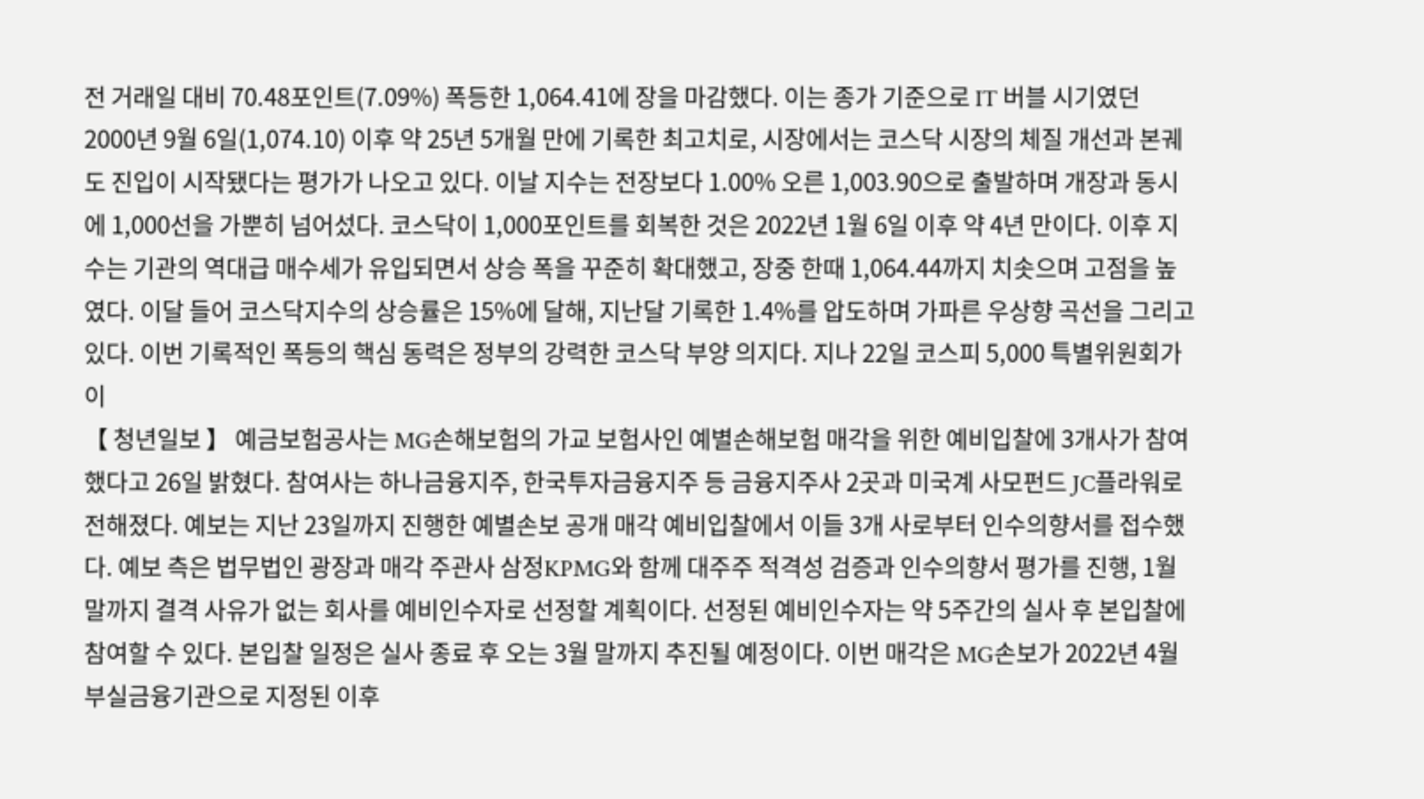전 거래일 대비 70.48포인트(7.09%) 폭등한 1,064.41에 장을 마감했다. 이는 종가 기준으로 IT 버블 시기였던 2000년 9월 6일(1,074.10) 이후 약 25년 5개월 만에 기록한 최고치로, 시장에서는 코스닥 시장의 체질 개선과 본궤도 진입이 시작됐다는 평가가 나오고 있다. 이날 지수는 전장보다 1.00% 오른 1,003.90으로 출발하며 개장과 동시에 1,000선을 가뿐히 넘어섰다. 코스닥이 1,000포인트를 회복한 것은 2022년 1월 6일 이후 약 4년 만이다. 이후 지수는 기관의 역대급 매수세가 유입되면서 상승 폭을 꾸준히 확대했고, 장중 한때 1,064.44까지 치솟으며 고점을 높였다. 이달 들어 코스닥지수의 상승률은 15%에 달해, 지난달 기록한 1.4%를 압도하며 가파른 우상향 곡선을 그리고 있다. 이번 기록적인 폭등의 핵심 동력은 정부의 강력한 코스닥 부양 의지다. 지나 22일 코스피 5,000 특별위원회가 이
【 청년일보 】 예금보험공사는 MG손해보험의 가교 보험사인 예별손해보험 매각을 위한 예비입찰에 3개사가 참여했다고 26일 밝혔다. 참여사는 하나금융지주, 한국투자금융지주 등 금융지주사 2곳과 미국계 사모펀드 JC플라워로 전해졌다. 예보는 지난 23일까지 진행한 예별손보 공개 매각 예비입찰에서 이들 3개 사로부터 인수의향서를 접수했다. 예보 측은 법무법인 광장과 매각 주관사 삼정KPMG와 함께 대주주 적격성 검증과 인수의향서 평가를 진행, 1월 말까지 결격 사유가 없는 회사를 예비인수자로 선정할 계획이다. 선정된 예비인수자는 약 5주간의 실사 후 본입찰에 참여할 수 있다. 본입찰 일정은 실사 종료 후 오는 3월 말까지 추진될 예정이다. 이번 매각은 MG손보가 2022년 4월 부실금융기관으로 지정된 이후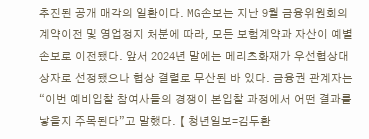추진된 공개 매각의 일환이다. MG손보는 지난 9월 금융위원회의 계약이전 및 영업정지 처분에 따라, 모든 보험계약과 자산이 예별손보로 이전됐다. 앞서 2024년 말에는 메리츠화재가 우선협상대상자로 선정됐으나 협상 결렬로 무산된 바 있다. 금융권 관계자는 “이번 예비입찰 참여사들의 경쟁이 본입찰 과정에서 어떤 결과를 낳을지 주목된다”고 말했다. 【 청년일보=김두환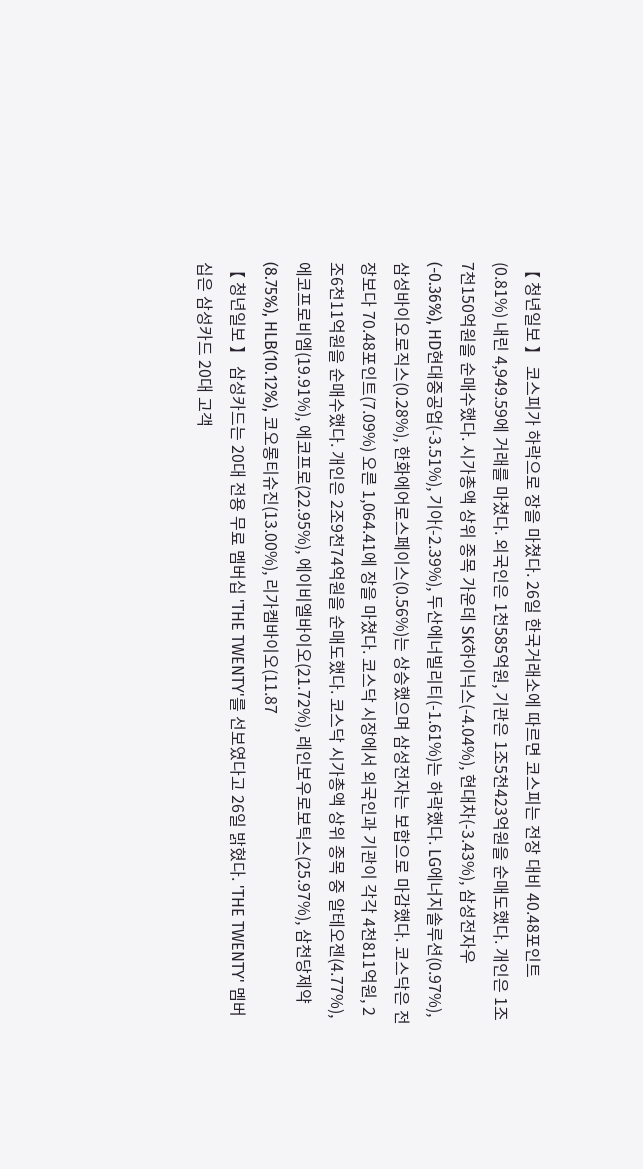【 청년일보 】 코스피가 하락으로 장을 마쳤다. 26일 한국거래소에 따르면 코스피는 전장 대비 40.48포인트(0.81%) 내린 4,949.59에 거래를 마쳤다. 외국인은 1천585억원, 기관은 1조5천423억원을 순매도했다. 개인은 1조7천150억원을 순매수했다. 시가총액 상위 종목 가운데 SK하이닉스(-4.04%), 현대차(-3.43%), 삼성전자우(-0.36%), HD현대중공업(-3.51%), 기아(-2.39%), 두산에너빌리티(-1.61%)는 하락했다. LG에너지솔루션(0.97%), 삼성바이오로직스(0.28%), 한화에어로스페이스(0.56%)는 상승했으며 삼성전자는 보합으로 마감했다. 코스닥은 전장보다 70.48포인트(7.09%) 오른 1,064.41에 장을 마쳤다. 코스닥 시장에서 외국인과 기관이 각각 4천811억원, 2조6천11억원을 순매수했다. 개인은 2조9천74억원을 순매도했다. 코스닥 시가총액 상위 종목 중 알테오젠(4.77%), 에코프로비엠(19.91%), 에코프로(22.95%), 에이비엘바이오(21.72%), 레인보우로보틱스(25.97%), 삼천당제약(8.75%), HLB(10.12%), 코오롱티슈진(13.00%), 리가켐바이오(11.87
【 청년일보 】 삼성카드는 20대 전용 무료 멤버십 'THE TWENTY'를 선보였다고 26일 밝혔다. 'THE TWENTY' 멤버십은 삼성카드 20대 고객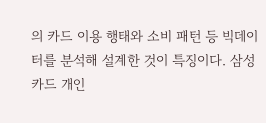의 카드 이용 행태와 소비 패턴 등 빅데이터를 분석해 설계한 것이 특징이다. 삼성카드 개인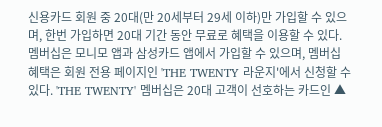신용카드 회원 중 20대(만 20세부터 29세 이하)만 가입할 수 있으며, 한번 가입하면 20대 기간 동안 무료로 혜택을 이용할 수 있다. 멤버십은 모니모 앱과 삼성카드 앱에서 가입할 수 있으며, 멤버십 혜택은 회원 전용 페이지인 'THE TWENTY 라운지'에서 신청할 수 있다. 'THE TWENTY' 멤버십은 20대 고객이 선호하는 카드인 ▲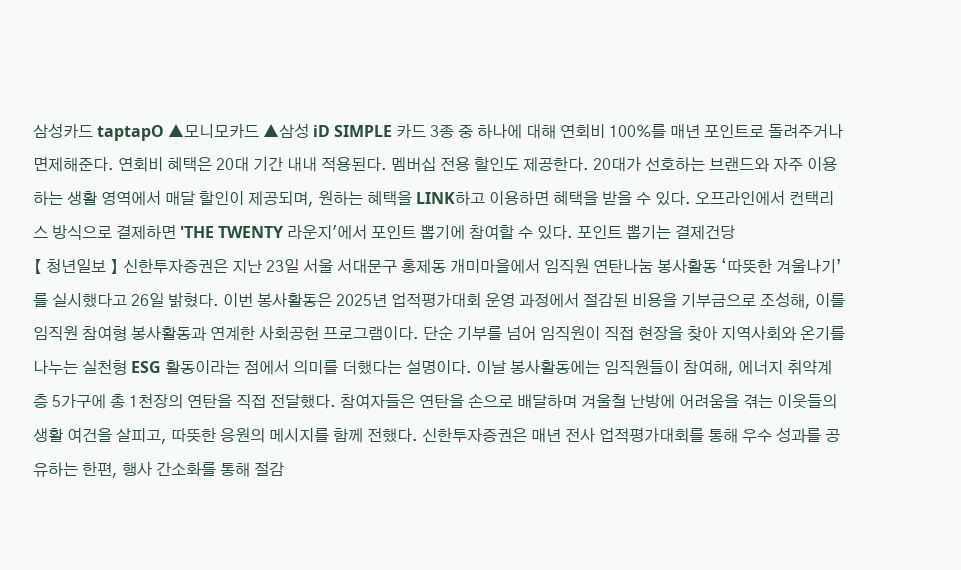삼성카드 taptapO ▲모니모카드 ▲삼성 iD SIMPLE 카드 3종 중 하나에 대해 연회비 100%를 매년 포인트로 돌려주거나 면제해준다. 연회비 혜택은 20대 기간 내내 적용된다. 멤버십 전용 할인도 제공한다. 20대가 선호하는 브랜드와 자주 이용하는 생활 영역에서 매달 할인이 제공되며, 원하는 혜택을 LINK하고 이용하면 혜택을 받을 수 있다. 오프라인에서 컨택리스 방식으로 결제하면 'THE TWENTY 라운지'에서 포인트 뽑기에 참여할 수 있다. 포인트 뽑기는 결제건당
【 청년일보 】 신한투자증권은 지난 23일 서울 서대문구 홍제동 개미마을에서 임직원 연탄나눔 봉사활동 ‘따뜻한 겨울나기’를 실시했다고 26일 밝혔다. 이번 봉사활동은 2025년 업적평가대회 운영 과정에서 절감된 비용을 기부금으로 조성해, 이를 임직원 참여형 봉사활동과 연계한 사회공헌 프로그램이다. 단순 기부를 넘어 임직원이 직접 현장을 찾아 지역사회와 온기를 나누는 실천형 ESG 활동이라는 점에서 의미를 더했다는 설명이다. 이날 봉사활동에는 임직원들이 참여해, 에너지 취약계층 5가구에 총 1천장의 연탄을 직접 전달했다. 참여자들은 연탄을 손으로 배달하며 겨울철 난방에 어려움을 겪는 이웃들의 생활 여건을 살피고, 따뜻한 응원의 메시지를 함께 전했다. 신한투자증권은 매년 전사 업적평가대회를 통해 우수 성과를 공유하는 한편, 행사 간소화를 통해 절감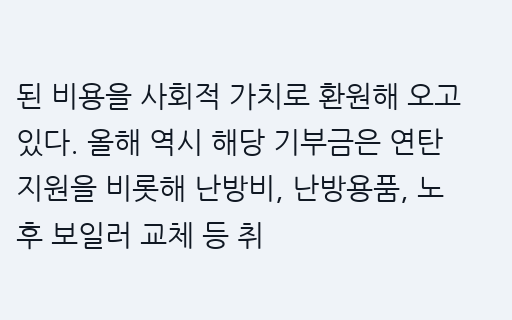된 비용을 사회적 가치로 환원해 오고 있다. 올해 역시 해당 기부금은 연탄 지원을 비롯해 난방비, 난방용품, 노후 보일러 교체 등 취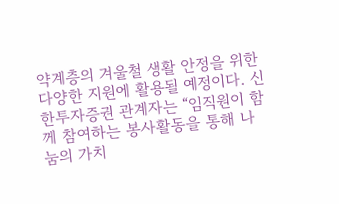약계층의 겨울철 생활 안정을 위한 다양한 지원에 활용될 예정이다. 신한투자증권 관계자는 “임직원이 함께 참여하는 봉사활동을 통해 나눔의 가치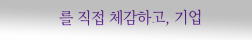를 직접 체감하고, 기업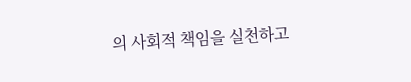의 사회적 책임을 실천하고